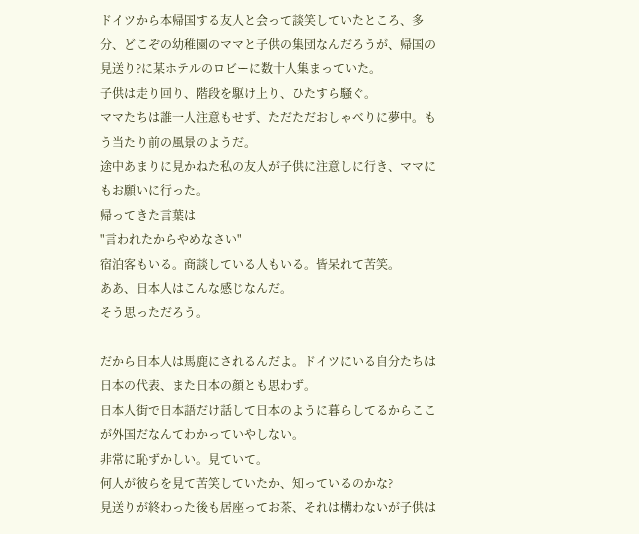ドイツから本帰国する友人と会って談笑していたところ、多分、どこぞの幼稚園のママと子供の集団なんだろうが、帰国の見送り?に某ホテルのロビーに数十人集まっていた。
子供は走り回り、階段を駆け上り、ひたすら騒ぐ。
ママたちは誰一人注意もせず、ただただおしゃべりに夢中。もう当たり前の風景のようだ。
途中あまりに見かねた私の友人が子供に注意しに行き、ママにもお願いに行った。
帰ってきた言葉は
"言われたからやめなさい"
宿泊客もいる。商談している人もいる。皆呆れて苦笑。
ああ、日本人はこんな感じなんだ。
そう思っただろう。

だから日本人は馬鹿にされるんだよ。ドイツにいる自分たちは日本の代表、また日本の顔とも思わず。
日本人街で日本語だけ話して日本のように暮らしてるからここが外国だなんてわかっていやしない。
非常に恥ずかしい。見ていて。
何人が彼らを見て苦笑していたか、知っているのかな?
見送りが終わった後も居座ってお茶、それは構わないが子供は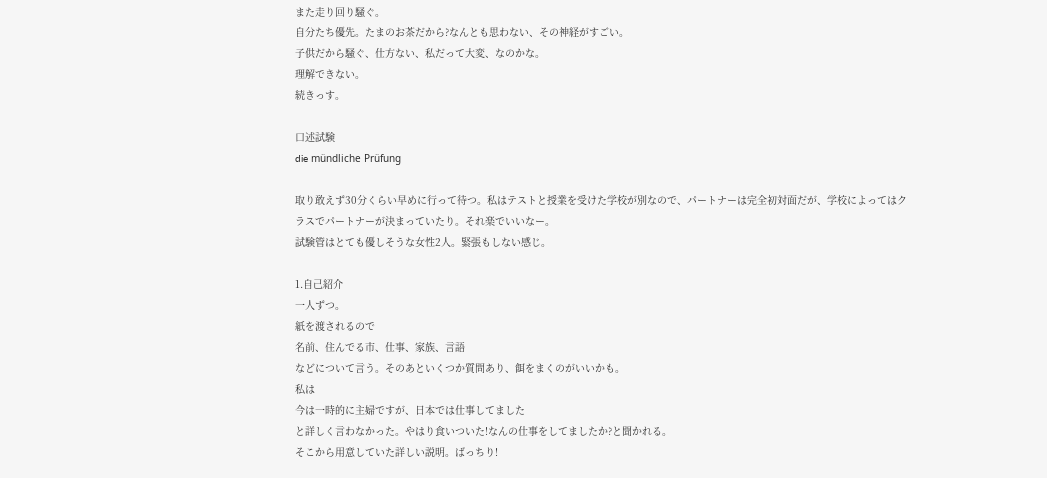また走り回り騒ぐ。
自分たち優先。たまのお茶だから?なんとも思わない、その神経がすごい。
子供だから騒ぐ、仕方ない、私だって大変、なのかな。
理解できない。
続きっす。

口述試験
die mündliche Prüfung

取り敢えず30分くらい早めに行って待つ。私はテストと授業を受けた学校が別なので、パートナーは完全初対面だが、学校によってはクラスでパートナーが決まっていたり。それ楽でいいなー。
試験管はとても優しそうな女性2人。緊張もしない感じ。

1.自己紹介
一人ずつ。
紙を渡されるので
名前、住んでる市、仕事、家族、言語
などについて言う。そのあといくつか質問あり、餌をまくのがいいかも。
私は
今は一時的に主婦ですが、日本では仕事してました
と詳しく言わなかった。やはり食いついた!なんの仕事をしてましたか?と聞かれる。
そこから用意していた詳しい説明。ばっちり!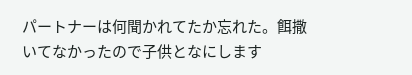パートナーは何聞かれてたか忘れた。餌撒いてなかったので子供となにします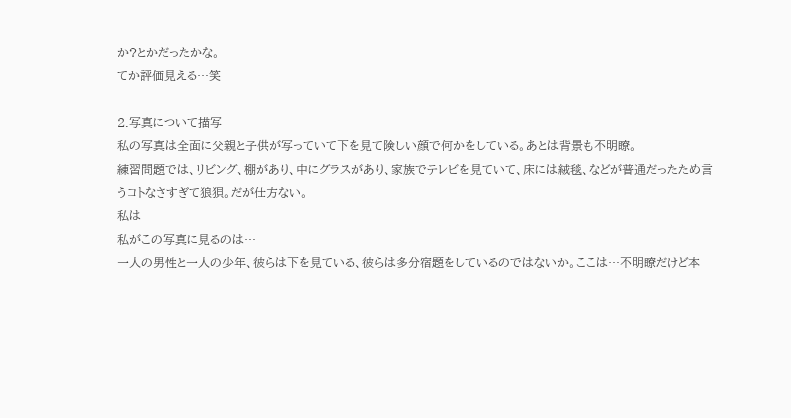か?とかだったかな。
てか評価見える…笑

2.写真について描写
私の写真は全面に父親と子供が写っていて下を見て険しい顔で何かをしている。あとは背景も不明瞭。
練習問題では、リビング、棚があり、中にグラスがあり、家族でテレビを見ていて、床には絨毯、などが普通だったため言うコトなさすぎて狼狽。だが仕方ない。
私は
私がこの写真に見るのは…
一人の男性と一人の少年、彼らは下を見ている、彼らは多分宿題をしているのではないか。ここは…不明瞭だけど本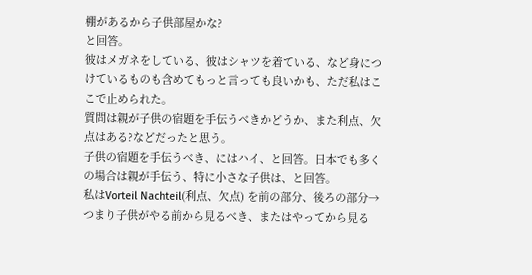棚があるから子供部屋かな?
と回答。
彼はメガネをしている、彼はシャツを着ている、など身につけているものも含めてもっと言っても良いかも、ただ私はここで止められた。
質問は親が子供の宿題を手伝うべきかどうか、また利点、欠点はある?などだったと思う。
子供の宿題を手伝うべき、にはハイ、と回答。日本でも多くの場合は親が手伝う、特に小さな子供は、と回答。
私はVorteil Nachteil(利点、欠点) を前の部分、後ろの部分→つまり子供がやる前から見るべき、またはやってから見る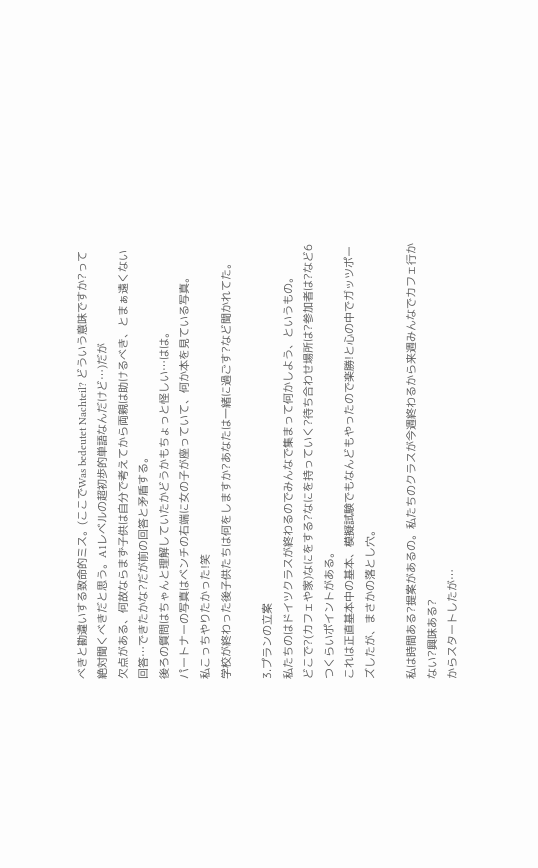べきと勘違いする致命的ミス。(ここでWas bedeutet Nachteil? どういう意味ですか?って絶対聞くべきだと思う。A1レベルの超初歩的単語なんだけど…)だが
欠点がある、何故ならまず子供は自分で考えてから両親は助けるべき、とまぁ遠くない回答…できたかな?だが前の回答と矛盾する。
後ろの質問はちゃんと理解していたかどうかもちょっと怪しい…はは。
パートナーの写真はベンチの右端に女の子が座っていて、何か本を見ている写真。
私こっちやりたかった!笑
学校が終わった後子供たちは何をしますか?あなたは一緒に過ごす?など聞かれてた。

3.プランの立案
私たちのはドイツクラスが終わるのでみんなで集まって何かしよう、というもの。
どこで?(カフェや家)なにをする?なにを持っていく?待ち合わせ場所は?参加者は?など6つくらいポイントがある。
これは正直基本中の基本、模擬試験でもなんどもやったので楽勝!と心の中でガッツポーズしたが、まさかの落とし穴。

私は時間ある?提案があるの。私たちのクラスが今週終わるから来週みんなでカフェ行かない?興味ある?
からスタートしたが…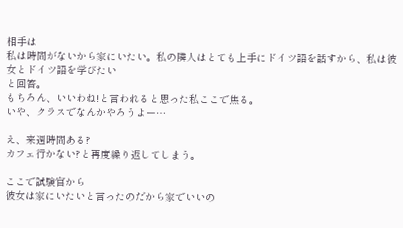相手は
私は時間がないから家にいたい。私の隣人はとても上手にドイツ語を話すから、私は彼女とドイツ語を学びたい
と回答。
もちろん、いいわね!と言われると思った私ここで焦る。
いや、クラスでなんかやろうよー…

え、来週時間ある?
カフェ行かない?と再度繰り返してしまう。

ここで試験官から
彼女は家にいたいと言ったのだから家でいいの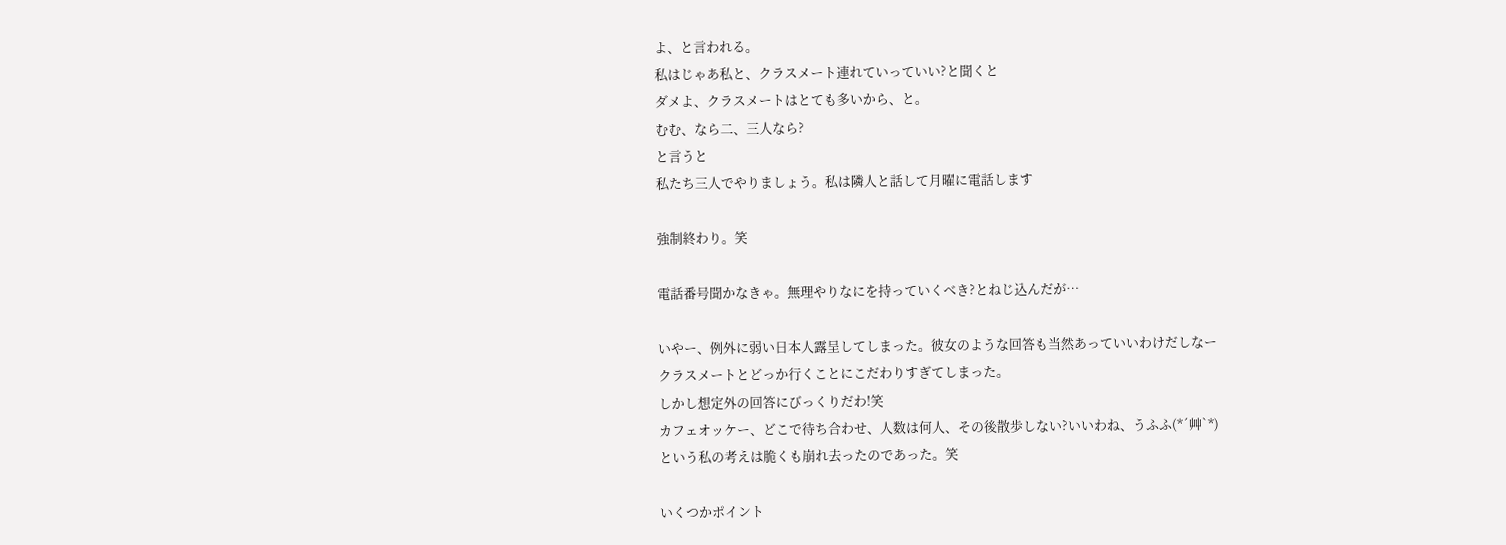よ、と言われる。
私はじゃあ私と、クラスメート連れていっていい?と聞くと
ダメよ、クラスメートはとても多いから、と。
むむ、なら二、三人なら?
と言うと
私たち三人でやりましょう。私は隣人と話して月曜に電話します

強制終わり。笑

電話番号聞かなきゃ。無理やりなにを持っていくべき?とねじ込んだが…

いやー、例外に弱い日本人露呈してしまった。彼女のような回答も当然あっていいわけだしなー
クラスメートとどっか行くことにこだわりすぎてしまった。
しかし想定外の回答にびっくりだわ!笑
カフェオッケー、どこで待ち合わせ、人数は何人、その後散歩しない?いいわね、うふふ(*´艸`*)
という私の考えは脆くも崩れ去ったのであった。笑

いくつかポイント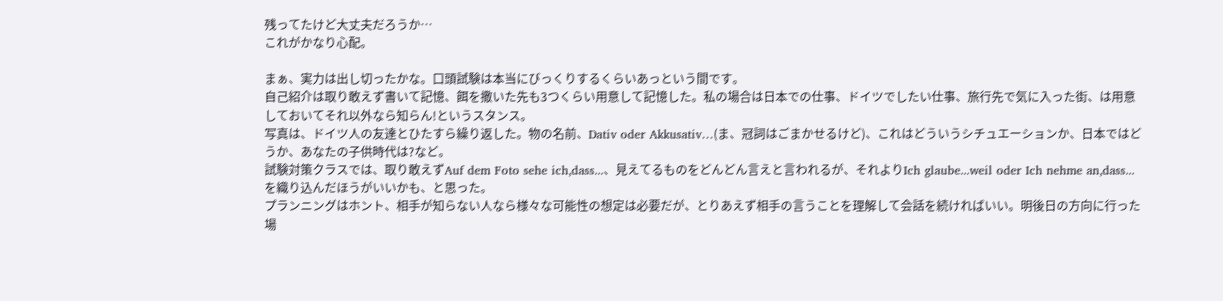残ってたけど大丈夫だろうか…
これがかなり心配。

まぁ、実力は出し切ったかな。口頭試験は本当にびっくりするくらいあっという間です。
自己紹介は取り敢えず書いて記憶、餌を撒いた先も3つくらい用意して記憶した。私の場合は日本での仕事、ドイツでしたい仕事、旅行先で気に入った街、は用意しておいてそれ以外なら知らん!というスタンス。
写真は、ドイツ人の友達とひたすら繰り返した。物の名前、Dativ oder Akkusativ…(ま、冠詞はごまかせるけど)、これはどういうシチュエーションか、日本ではどうか、あなたの子供時代は?など。
試験対策クラスでは、取り敢えずAuf dem Foto sehe ich,dass...、見えてるものをどんどん言えと言われるが、それよりIch glaube...weil oder Ich nehme an,dass...を織り込んだほうがいいかも、と思った。
プランニングはホント、相手が知らない人なら様々な可能性の想定は必要だが、とりあえず相手の言うことを理解して会話を続ければいい。明後日の方向に行った場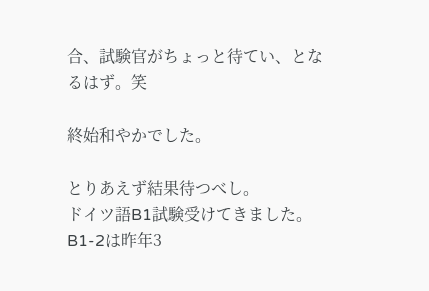合、試験官がちょっと待てい、となるはず。笑

終始和やかでした。

とりあえず結果待つべし。
ドイツ語B1試験受けてきました。
B1-2は昨年3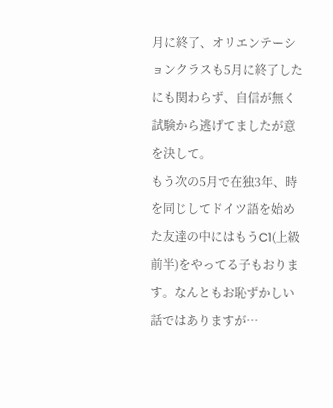月に終了、オリエンテーションクラスも5月に終了したにも関わらず、自信が無く試験から逃げてましたが意を決して。
もう次の5月で在独3年、時を同じしてドイツ語を始めた友達の中にはもうC1(上級前半)をやってる子もおります。なんともお恥ずかしい話ではありますが…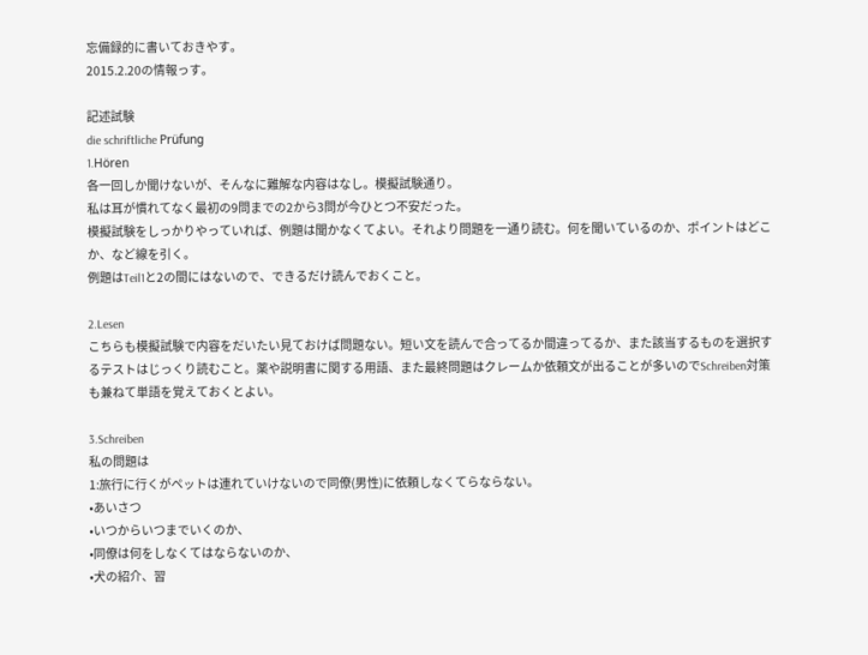忘備録的に書いておきやす。
2015.2.20の情報っす。

記述試験
die schriftliche Prüfung
1.Hören
各一回しか聞けないが、そんなに難解な内容はなし。模擬試験通り。
私は耳が慣れてなく最初の9問までの2から3問が今ひとつ不安だった。
模擬試験をしっかりやっていれば、例題は聞かなくてよい。それより問題を一通り読む。何を聞いているのか、ポイントはどこか、など線を引く。
例題はTeil1と2の間にはないので、できるだけ読んでおくこと。

2.Lesen
こちらも模擬試験で内容をだいたい見ておけば問題ない。短い文を読んで合ってるか間違ってるか、また該当するものを選択するテストはじっくり読むこと。薬や説明書に関する用語、また最終問題はクレームか依頼文が出ることが多いのでSchreiben対策も兼ねて単語を覚えておくとよい。

3.Schreiben
私の問題は
1:旅行に行くがペットは連れていけないので同僚(男性)に依頼しなくてらならない。
•あいさつ
•いつからいつまでいくのか、
•同僚は何をしなくてはならないのか、
•犬の紹介、習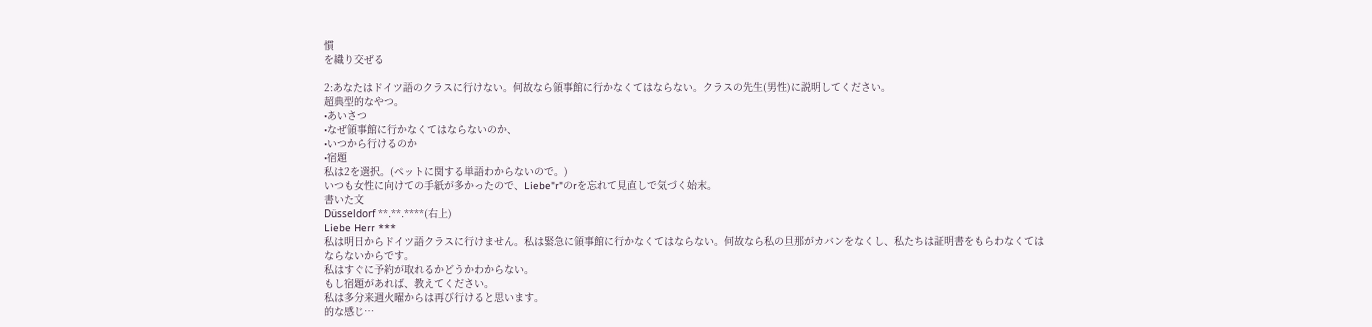慣
を織り交ぜる

2:あなたはドイツ語のクラスに行けない。何故なら領事館に行かなくてはならない。クラスの先生(男性)に説明してください。
超典型的なやつ。
•あいさつ
•なぜ領事館に行かなくてはならないのか、
•いつから行けるのか
•宿題
私は2を選択。(ペットに関する単語わからないので。)
いつも女性に向けての手紙が多かったので、Liebe"r"のrを忘れて見直しで気づく始末。
書いた文
Düsseldorf **.**.****(右上)
Liebe Herr ***
私は明日からドイツ語クラスに行けません。私は緊急に領事館に行かなくてはならない。何故なら私の旦那がカバンをなくし、私たちは証明書をもらわなくてはならないからです。
私はすぐに予約が取れるかどうかわからない。
もし宿題があれば、教えてください。
私は多分来週火曜からは再び行けると思います。
的な感じ…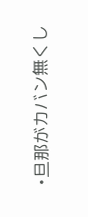•旦那がカバン無くし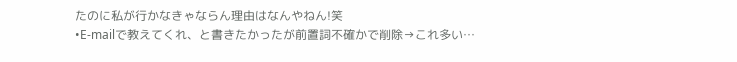たのに私が行かなきゃならん理由はなんやねん!笑
•E-mailで教えてくれ、と書きたかったが前置詞不確かで削除→これ多い…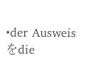•der Ausweis をdie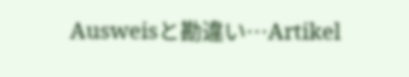Ausweisと勘違い…Artikel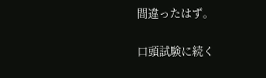間違ったはず。

口頭試験に続く